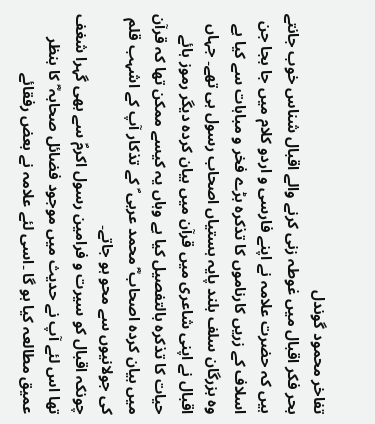تفاخر محمود گوندل
بحر فکر اقبال میں غوطہ زنی کرنے والے اقبال شناس خوب جانتے ہیں کہ حضرت علامہ نے اپنے فارسی و اردو کلام میں جا بجا جن اسلاف کے زریں کارناموں کا تذکرہ بڑے فخر و مباہات سے کیا ہے وہ بزرگان سلف بلند پایہ ہستیاں اصحاب رسول ہی تھے۔ جہاں اقبال نے اپنی شاعری میں قرآن میں بیان کردہ دیگر رموز ہائے حیات کا تذکرہ بالتفصیل کیا ہے وہاں یہ کیسے ممکن تھا کہ قرآن میں بیان کردہ اصحاب ؓ محمد عربی ؐ کے تذکار آپ کے اشہب قلم کی جولانیوں سے محو ہو جاتے۔
چونکہ اقبال کو سیرت و فرامین رسول اکرمؐ سے بھی گہرا شغف تھا اس لئے آپ نے حدیث میں موجود فضائل صحابہ ؓ کا بنظر عمیق مطالعہ کیا ہو گا ۔اسی لئے علامہ نے بعض رفقائے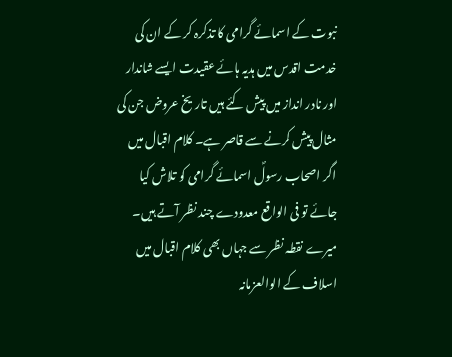نبوت کے اسمائے گرامی کا تذکرہ کر کے ان کی خدمت اقدس میں ہدیہ ہائے عقیدت ایسے شاندار اور نادر انداز میں پیش کئے ہیں تاریخ عروض جن کی مثال پیش کرنے سے قاصر ہے۔ کلام اقبال میں اگر اصحاب رسولؐ اسمائے گرامی کو تلاش کیا جائے تو فی الواقع معدودے چند نظر آتے ہیں۔
میرے نقطہ نظر سے جہاں بھی کلام اقبال میں اسلاف کے الوالعزمانہ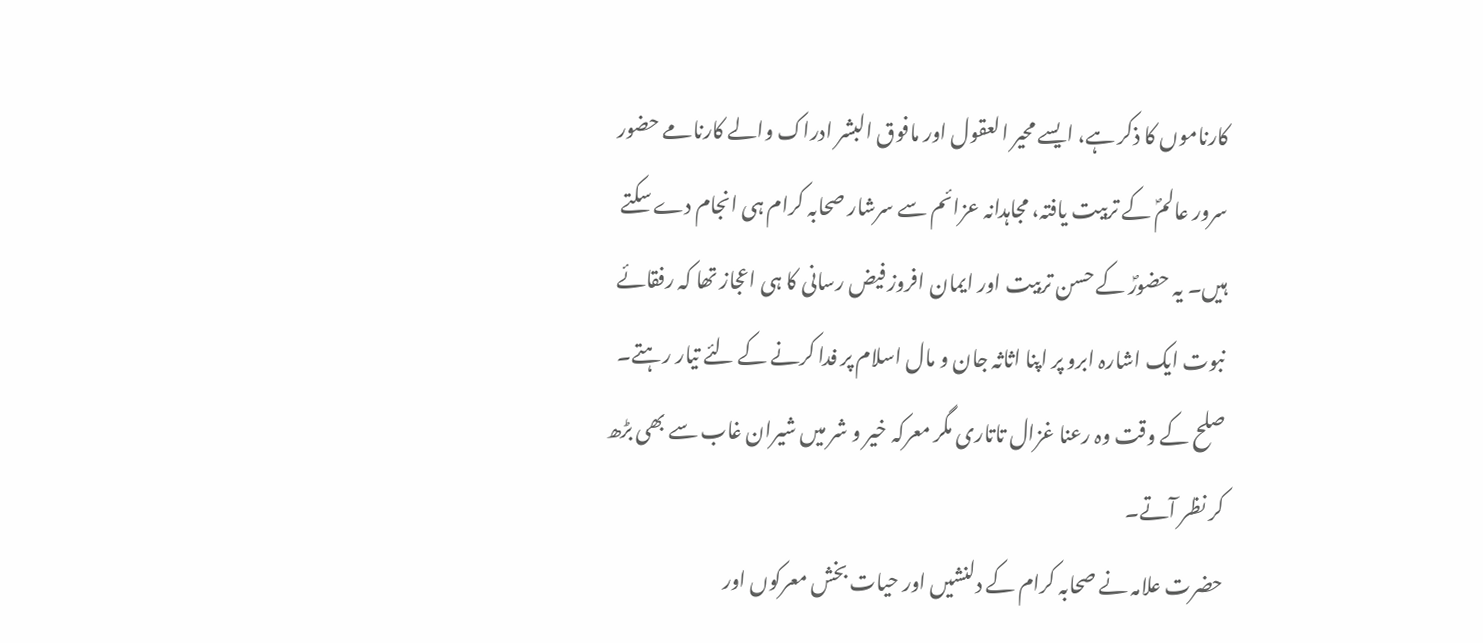کارناموں کا ذکر ہے، ایسے محیر العقول اور مافوق البشر ادراک والے کارنامے حضور سرور عالمؐ کے تربیت یافتہ، مجاہدانہ عزائم سے سرشار صحابہ کرام ہی انجام دے سکتے ہیں۔ یہ حضورؐ کے حسن تربیت اور ایمان افروز فیض رسانی کا ہی اعجاز تھا کہ رفقائے نبوت ایک اشارہ ابرو پر اپنا اثاثہ جان و مال اسلام پر فدا کرنے کے لئے تیار رہتے۔ صلح کے وقت وہ رعنا غزال تاتاری مگر معرکہ خیر و شر میں شیران غاب سے بھی بڑھ کر نظر آتے۔
حضرت علامہ نے صحابہ کرام کے دلنشیں اور حیات بخش معرکوں اور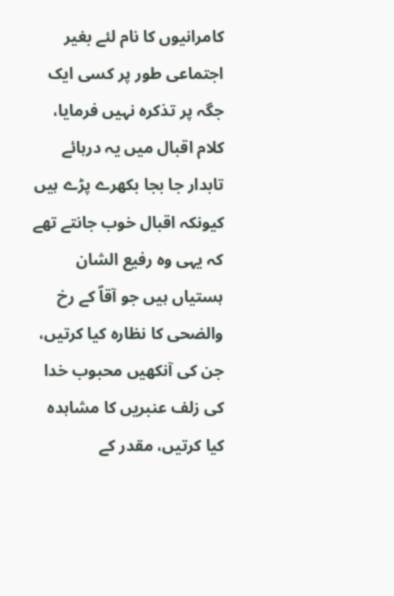کامرانیوں کا نام لئے بغیر اجتماعی طور پر کسی ایک جگہ پر تذکرہ نہیں فرمایا، کلام اقبال میں یہ درہائے تابدار جا بجا بکھرے پڑے ہیں کیونکہ اقبال خوب جانتے تھے کہ یہی وہ رفیع الشان ہستیاں ہیں جو آقاؐ کے رخ والضحی کا نظارہ کیا کرتیں، جن کی آنکھیں محبوب خدا کی زلف عنبریں کا مشاہدہ کیا کرتیں، مقدر کے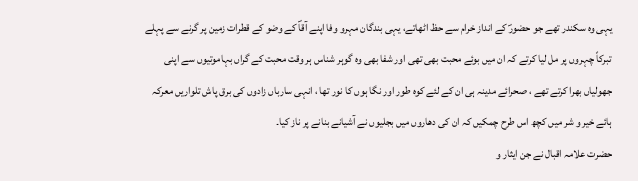یہی وہ سکندر تھے جو حضورؐ کے انداز خرام سے حظ اٹھاتے، یہی بندگان مہرو وفا اپنے آقاؐ کے وضو کے قطرات زمین پر گرنے سے پہلے تبرکاً چہروں پر مل لیا کرتے کہ ان میں بوئے محبت بھی تھی اور شفا بھی وہ گوہر شناس ہر وقت محبت کے گراں بہاموتیوں سے اپنی جھولیاں بھرا کرتے تھے ، صحرائے مدینہ ہی ان کے لئے کوہ طور اور نگا ہوں کا نور تھا ، انہی سارباں زادوں کی برق پاش تلواریں معرکہ ہائے خیر و شر میں کچھ اس طرح چمکیں کہ ان کی دھاروں میں بجلیوں نے آشیانے بنانے پر ناز کیا۔
حضرت علامہ اقبال نے جن ایثار و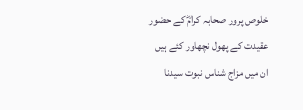خلوص پرور صحابہ کرامؓ کے حضور عقیدت کے پھول نچھاور کئے ہیں ان میں مزاج شناس نبوت سیدنا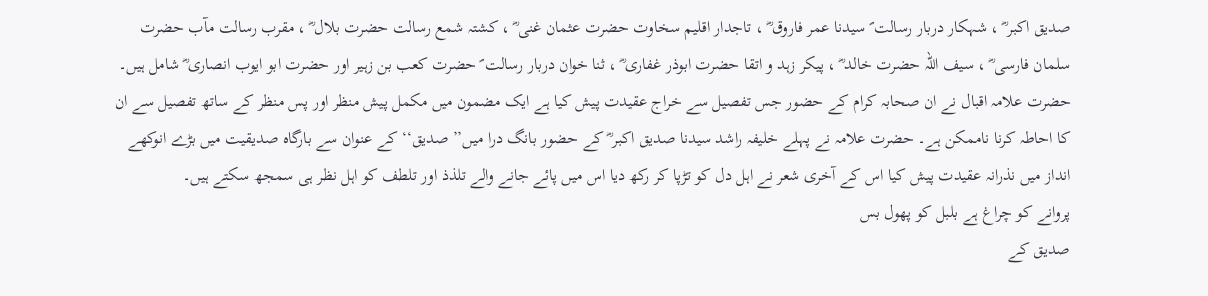صدیق اکبر ؓ ، شہکار دربار رسالت ؐ سیدنا عمر فاروق ؓ ، تاجدار اقلیم سخاوت حضرت عثمان غنی ؓ ، کشتہ شمع رسالت حضرت بلال ؓ ، مقرب رسالت مآب حضرت سلمان فارسی ؓ ، سیف اللہ حضرت خالد ؓ ، پیکر زہد و اتقا حضرت ابوذر غفاری ؓ ، ثنا خوان دربار رسالت ؐ حضرت کعب بن زہیر اور حضرت ابو ایوب انصاری ؓ شامل ہیں۔
حضرت علامہ اقبال نے ان صحابہ کرام کے حضور جس تفصیل سے خراج عقیدت پیش کیا ہے ایک مضمون میں مکمل پیش منظر اور پس منظر کے ساتھ تفصیل سے ان کا احاطہ کرنا ناممکن ہے۔ حضرت علامہ نے پہلے خلیفہ راشد سیدنا صدیق اکبر ؓ کے حضور بانگ درا میں’’ صدیق‘‘ کے عنوان سے بارگاہ صدیقیت میں بڑے انوکھے انداز میں نذرانہ عقیدت پیش کیا اس کے آخری شعر نے اہل دل کو تڑپا کر رکھ دیا اس میں پائے جانے والے تلذذ اور تلطف کو اہل نظر ہی سمجھ سکتے ہیں۔
پروانے کو چراغ ہے بلبل کو پھول بس
صدیق کے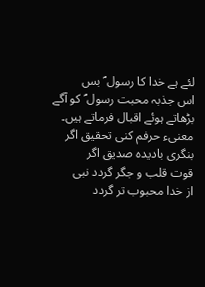لئے ہے خدا کا رسول ؐ بس
اس جذبہ محبت رسول ؐ کو آگے بڑھاتے ہوئے اقبال فرماتے ہیں۔
معنیء حرفم کنی تحقیق اگر
بنگری بادیدہ صدیق اگر
قوت قلب و جگر گردد نبی
از خدا محبوب تر گردد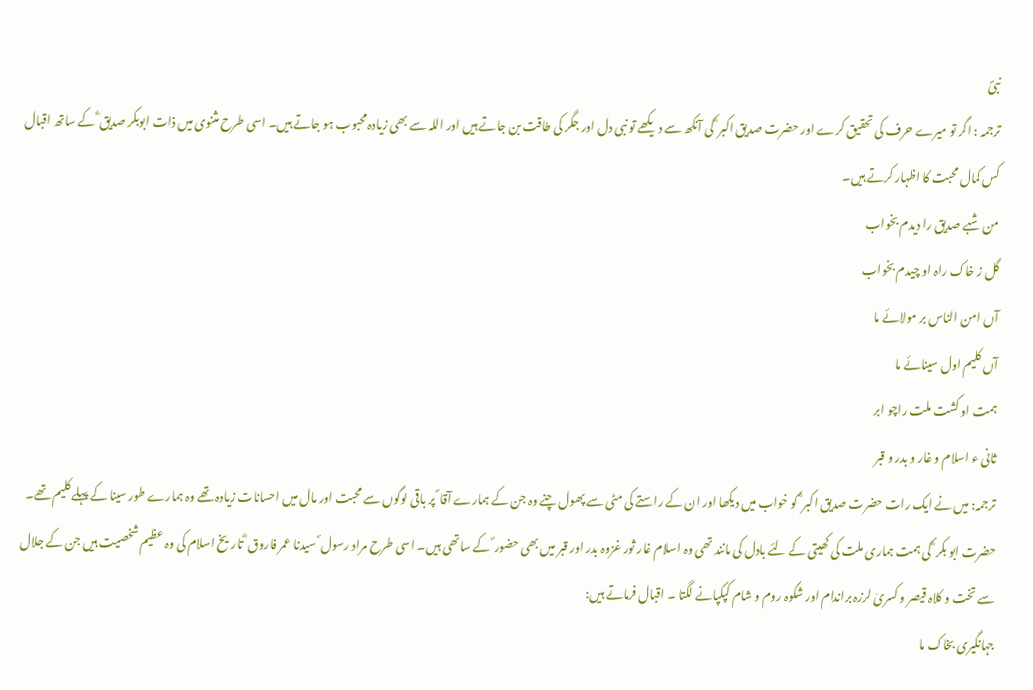نبیؐ
ترجمہ : اگر تو میرے حرف کی تحقیق کرے اور حضرت صدیق اکبر ؓ کی آنکھ سے دیکھے تو نبی دل اور جگر کی طاقت بن جاتے ہیں اور اللہ سے بھی زیادہ محبوب ہو جاتے ہیں۔ اسی طرح مثنوی میں ذات ابوبکر صدیق ؓ کے ساتھ اقبال کس کمال محبت کا اظہار کرتے ہیں۔
من شبے صدیق را دیدم بخواب
گل ز خاک راہ او چیدم بخواب
آں امن الناس بر مولائے ما
آں کلیم اول سینائے ما
ہمت او کشت ملت راچو ابر
ثانی ء اسلام و غار و بدر و قبر
ترجمہ: میں نے ایک رات حضرت صدیق اکبر ؓ کو خواب میں دیکھا اور ان کے راستے کی مٹی سے پھول چنے وہ جن کے ہمارے آقا ؐ پر باقی لوگوں سے محبت اور مال میں احسانات زیادہ تھے وہ ہمارے طور سینا کے پہلے کلیم تھے۔ حضرت ابو بکر ؓ کی ہمت ہماری ملت کی کھیتی کے لئے بادل کی مانند تھی وہ اسلام غار ثور غزوہ بدر اور قبر میں بھی حضور ؐ کے ساتھی ہیں۔ اسی طرح مراد رسول ؐ سیدنا عمر فاروق ؓ تاریخ اسلام کی وہ عظیم شخصیت ہیں جن کے جلال سے تخت و کلاہ قیصر و کسریٰ لرزہ براندام اور شکوہ روم و شام کپکپانے لگتا ۔ اقبال فرماتے ہیں:
جہانگیری بخاک ما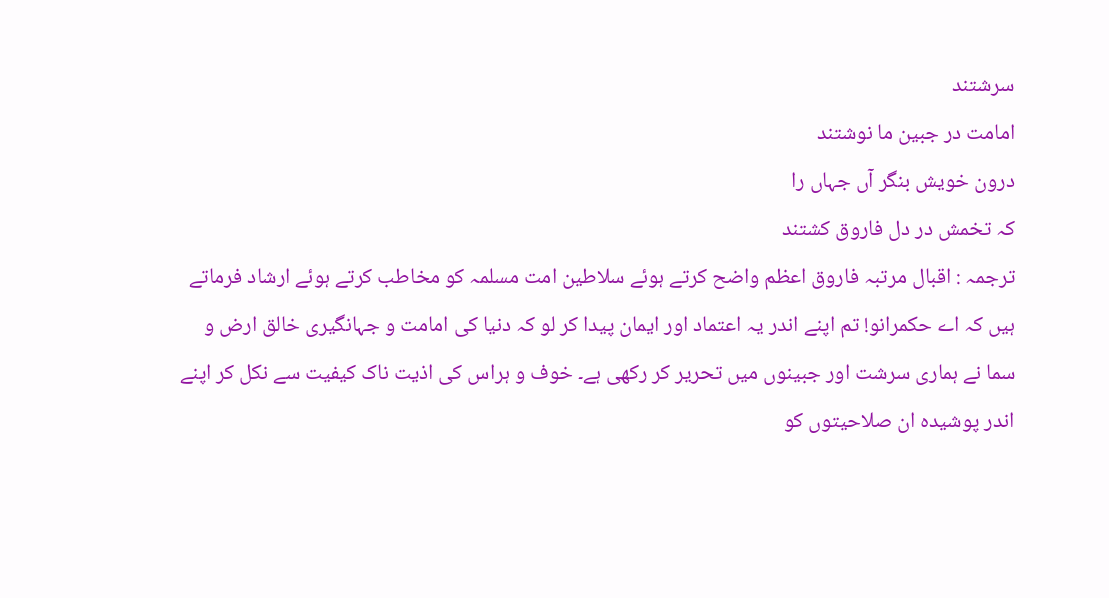سرشتند
امامت در جبین ما نوشتند
درون خویش بنگر آں جہاں را
کہ تخمش در دل فاروق کشتند
ترجمہ : اقبال مرتبہ فاروق اعظم واضح کرتے ہوئے سلاطین امت مسلمہ کو مخاطب کرتے ہوئے ارشاد فرماتے ہیں کہ اے حکمرانو! تم اپنے اندر یہ اعتماد اور ایمان پیدا کر لو کہ دنیا کی امامت و جہانگیری خالق ارض و سما نے ہماری سرشت اور جبینوں میں تحریر کر رکھی ہے۔ خوف و ہراس کی اذیت ناک کیفیت سے نکل کر اپنے اندر پوشیدہ ان صلاحیتوں کو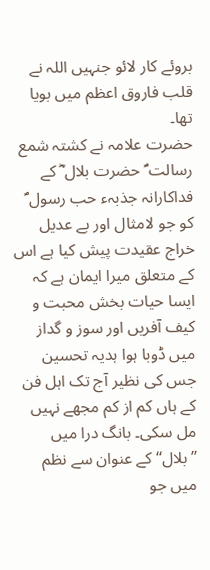بروئے کار لائو جنہیں اللہ نے قلب فاروق اعظم میں بویا تھا۔
حضرت علامہ نے کشتہ شمع رسالت ؐ حضرت بلال ؓ کے فداکارانہ جذبہء حب رسول ؐ کو جو لامثال اور بے عدیل خراج عقیدت پیش کیا ہے اس کے متعلق میرا ایمان ہے کہ ایسا حیات بخش محبت و کیف آفریں اور سوز و گداز میں ڈوبا ہوا ہدیہ تحسین جس کی نظیر آج تک اہل فن کے ہاں کم از کم مجھے نہیں مل سکی۔ بانگ درا میں ’’بلال‘‘ کے عنوان سے نظم میں جو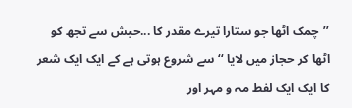’’چمک اٹھا جو ستارا تیرے مقدر کا ...حبش سے تجھ کو اٹھا کر حجاز میں لایا ‘‘سے شروع ہوتی ہے کے ایک ایک شعر کا ایک ایک لفط مہ و مہر اور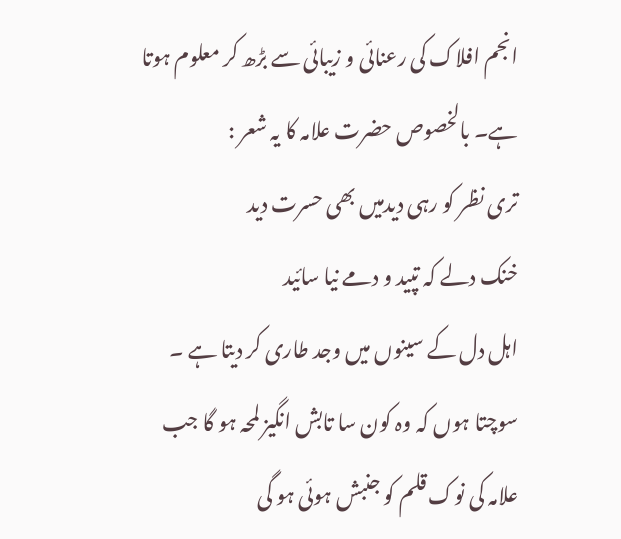انجم افلاک کی رعنائی و زیبائی سے بڑھ کر معلوم ہوتا ہے۔ بالخصوص حضرت علامہ کا یہ شعر :
تری نظر کو رہی دیدمیں بھی حسرت دید
خنک دلے کہ تپید و دمے نیا سائید
اہل دل کے سینوں میں وجد طاری کر دیتا ہے ۔ سوچتا ہوں کہ وہ کون سا تابش انگیز لمحہ ہو گا جب علامہ کی نوک قلم کو جنبش ہوئی ہو گی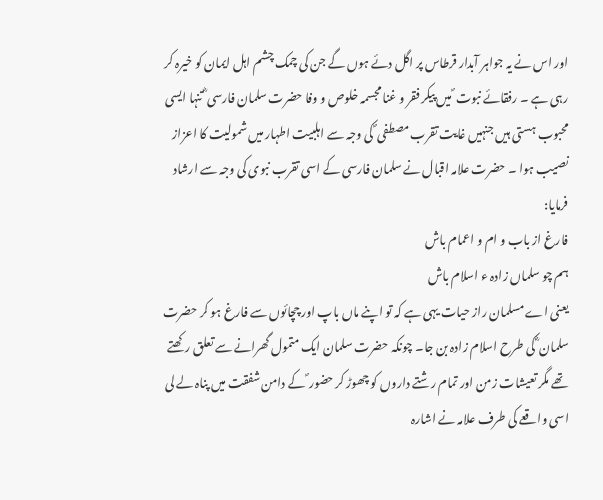اور اس نے یہ جواہر آبدار قرطاس پر اگل دئے ہوں گے جن کی چمک چشم اہل ایمان کو خیرہ کر رہی ہے ۔ رفقائے نبوت ؐ میں پیکر فقر و غنا مجسمہ خلوص و وفا حضرت سلمان فارسی ؓ تنہا ایسی محبوب ہستی ہیں جنہیں غایت تقرب مصطفی ؐ کی وجہ سے اہلبیت اطہار میں شمولیت کا اعزاز نصیب ہوا ۔ حضرت علامہ اقبال نے سلمان فارسی کے اسی تقرب نبوی کی وجہ سے ارشاد فرمایا:
فارغ از باب و ام و اعمام باش
ہم چو سلماں زادہ ء اسلام باش
یعنی اے مسلمان راز حیات یہی ہے کہ تو اپنے ماں باپ اور چچائوں سے فارغ ہو کر حضرت سلمان ؓ کی طرح اسلام زادہ بن جا۔ چونکہ حضرت سلمان ایک متمول گھرانے سے تعلق رکھتے تھے مگر تعیشات زمن اور تمام رشتے داروں کو چھوڑ کر حضور ؐ کے دامن شفقت میں پناہ لے لی اسی واقعے کی طرف علامہ نے اشارہ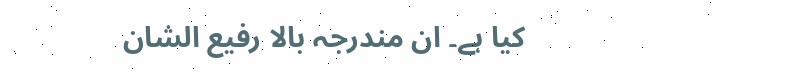کیا ہے۔ ان مندرجہ بالا رفیع الشان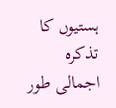ہستیوں کا تذکرہ اجمالی طور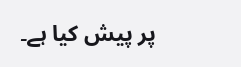پر پیش کیا ہے۔